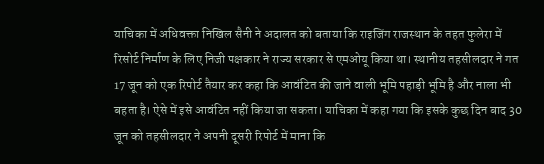याचिका में अधिवक्ता निखिल सैनी ने अदालत को बताया कि राइजिंग राजस्थान के तहत फुलेरा में रिसोर्ट निर्माण के लिए निजी पक्षकार ने राज्य सरकार से एमओयू किया था। स्थानीय तहसीलदार ने गत 17 जून को एक रिपोर्ट तैयार कर कहा कि आवंटित की जाने वाली भूमि पहाड़ी भूमि है और नाला भी बहता है। ऐसे में इसे आवंटित नहीं किया जा सकता। याचिका में कहा गया कि इसके कुछ दिन बाद 30 जून को तहसीलदार ने अपनी दूसरी रिपोर्ट में माना कि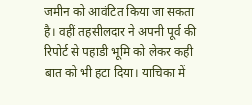जमीन को आवंटित किया जा सकता है। वहीं तहसीलदार ने अपनी पूर्व की रिपोर्ट से पहाडी भूमि को लेकर कही बात को भी हटा दिया। याचिका में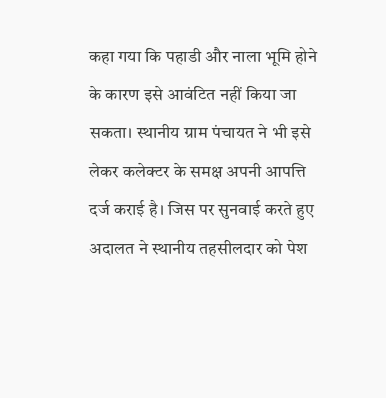कहा गया कि पहाडी और नाला भूमि होने के कारण इसे आवंटित नहीं किया जा सकता। स्थानीय ग्राम पंचायत ने भी इसे लेकर कलेक्टर के समक्ष अपनी आपत्ति दर्ज कराई है। जिस पर सुनवाई करते हुए अदालत ने स्थानीय तहसीलदार को पेश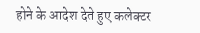होने के आदेश देते हुए कलेक्टर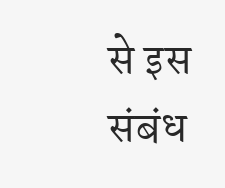से इस संबंध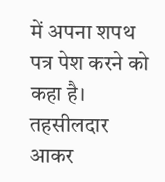में अपना शपथ पत्र पेश करने को कहा है।
तहसीलदार आकर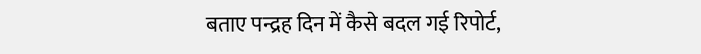बताए पन्द्रह दिन में कैसे बदल गई रिपोर्ट,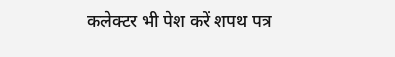कलेक्टर भी पेश करें शपथ पत्र